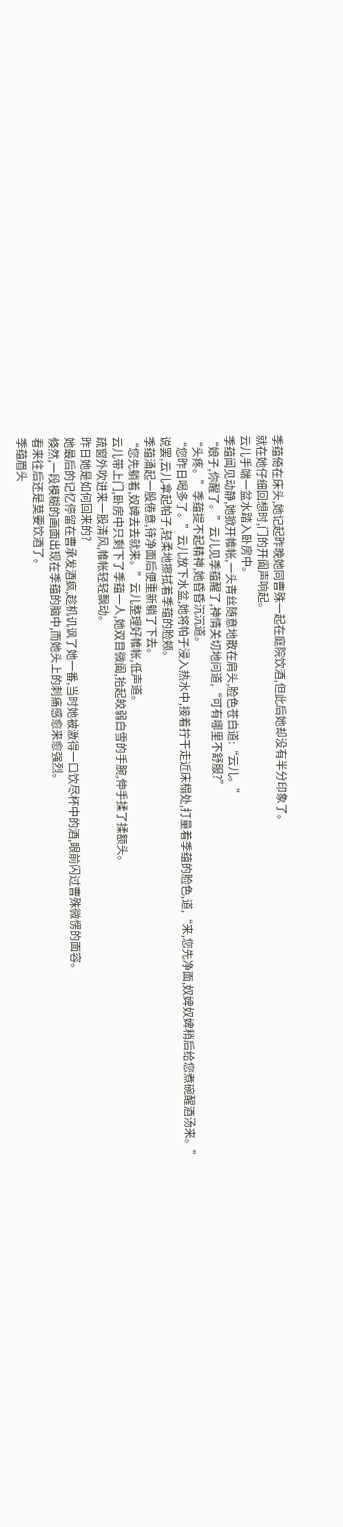季蕴倚在床头,她记起昨晚她同曹殊一起在庭院饮酒,但此后她却没有半分印象了。
就在她仔细回想时,门的开阖声响起。
云儿手端一盆水踏入卧房中。
季蕴闻见动静,她掀开帷帐,一头青丝随意地散在肩头,脸色苍白道:“云儿。”
“娘子,你醒了。”云儿见季蕴醒了,神情关切地问道,“可有哪里不舒服?”
“头疼。”季蕴提不起精神,她昏昏沉沉道。
“您昨日喝多了。”云儿放下水盆,她将帕子浸入热水中,接着拧干走近床榻处,打量着季蕴的脸色,道,“来,您先净面,奴婢奴婢稍后给您煮碗醒酒汤来。”
说罢,云儿拿起帕子,轻柔地擦拭着季蕴的脸颊。
季蕴涌起一股倦意,待净面后便重新躺了下去。
“您先躺着,奴婢去去就来。”云儿整理好帷帐,低声道。
云儿带上门,卧房中只剩下了季蕴一人,她双目微阖,抬起皎弱白雪的手腕,伸手揉了揉额头。
疏窗外吹进来一股清风,帷帐轻轻飘动。
昨日她是如何回来的?
她最后的记忆停留在曹承发酒疯,趁机讥讽了她一番,当时她被激得一口饮尽杯中的酒,眼前闪过曹殊微愣的面容。
倏然,一段模糊的画面出现在季蕴的脑中,而她头上的刺痛感愈来愈强烈。
看来往后还是莫要饮酒了。
季蕴眉头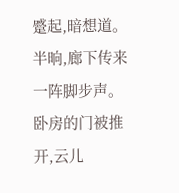蹙起,暗想道。
半晌,廊下传来一阵脚步声。
卧房的门被推开,云儿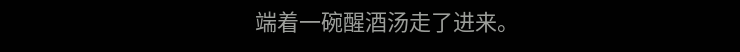端着一碗醒酒汤走了进来。